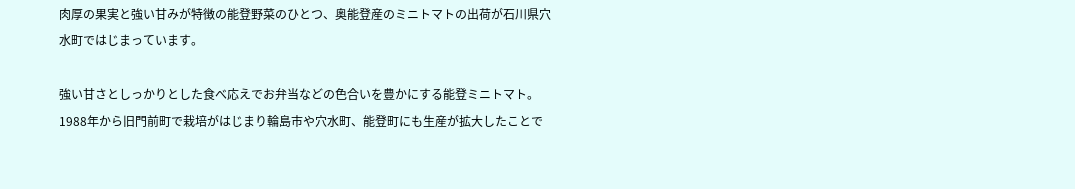肉厚の果実と強い甘みが特徴の能登野菜のひとつ、奥能登産のミニトマトの出荷が石川県穴水町ではじまっています。

強い甘さとしっかりとした食べ応えでお弁当などの色合いを豊かにする能登ミニトマト。1988年から旧門前町で栽培がはじまり輪島市や穴水町、能登町にも生産が拡大したことで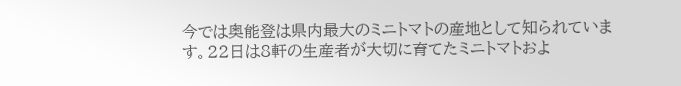今では奥能登は県内最大のミニトマトの産地として知られています。22日は8軒の生産者が大切に育てたミニトマトおよ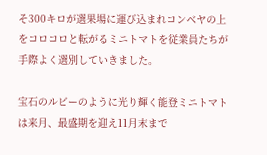そ300キロが選果場に運び込まれコンベヤの上をコロコロと転がるミニトマトを従業員たちが手際よく選別していきました。

宝石のルビーのように光り輝く能登ミニトマトは来月、最盛期を迎え11月末まで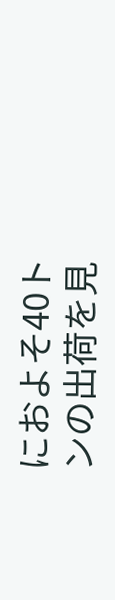におよそ40トンの出荷を見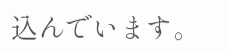込んでいます。